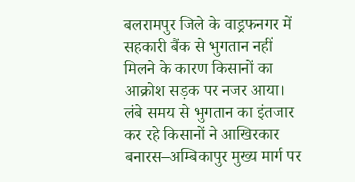बलरामपुर जिले के वाड्रफनगर में सहकारी बैंक से भुगतान नहीं मिलने के कारण किसानों का आक्रोश सड़क पर नजर आया। लंबे समय से भुगतान का इंतजार कर रहे किसानों ने आखिरकार बनारस–अम्बिकापुर मुख्य मार्ग पर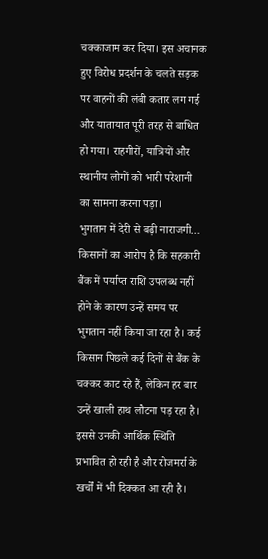चक्काजाम कर दिया। इस अचानक हुए विरोध प्रदर्शन के चलते सड़क पर वाहनों की लंबी कतार लग गई और यातायात पूरी तरह से बाधित हो गया। राहगीरों, यात्रियों और स्थानीय लोगों को भारी परेशानी का सामना करना पड़ा।
भुगतान में देरी से बढ़ी नाराजगी…
किसानों का आरोप है कि सहकारी बैंक में पर्याप्त राशि उपलब्ध नहीं होने के कारण उन्हें समय पर भुगतान नहीं किया जा रहा है। कई किसान पिछले कई दिनों से बैंक के चक्कर काट रहे हैं, लेकिन हर बार उन्हें खाली हाथ लौटना पड़ रहा है। इससे उनकी आर्थिक स्थिति प्रभावित हो रही है और रोजमर्रा के खर्चों में भी दिक्कत आ रही है।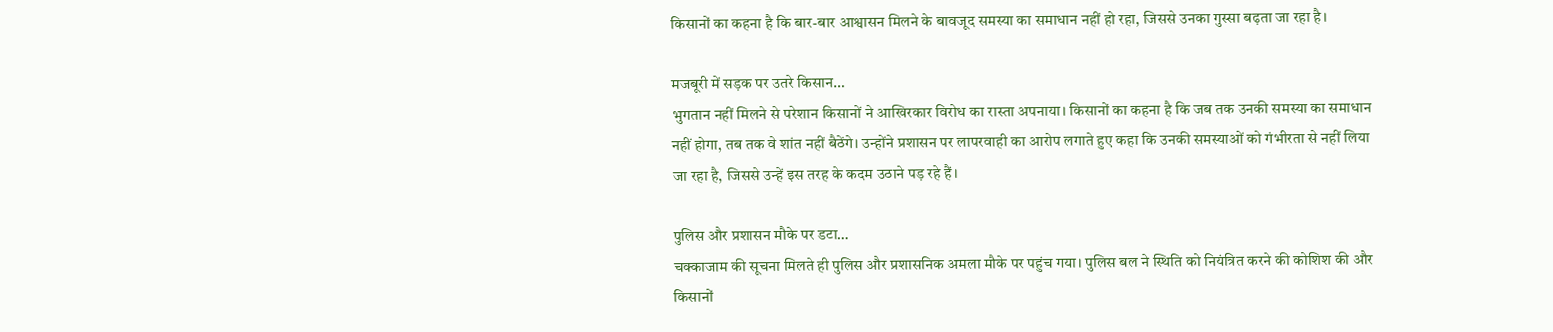किसानों का कहना है कि बार-बार आश्वासन मिलने के बावजूद समस्या का समाधान नहीं हो रहा, जिससे उनका गुस्सा बढ़ता जा रहा है।

मजबूरी में सड़क पर उतरे किसान…
भुगतान नहीं मिलने से परेशान किसानों ने आखिरकार विरोध का रास्ता अपनाया। किसानों का कहना है कि जब तक उनकी समस्या का समाधान नहीं होगा, तब तक वे शांत नहीं बैठेंगे। उन्होंने प्रशासन पर लापरवाही का आरोप लगाते हुए कहा कि उनकी समस्याओं को गंभीरता से नहीं लिया जा रहा है, जिससे उन्हें इस तरह के कदम उठाने पड़ रहे हैं।

पुलिस और प्रशासन मौके पर डटा…
चक्काजाम की सूचना मिलते ही पुलिस और प्रशासनिक अमला मौके पर पहुंच गया। पुलिस बल ने स्थिति को नियंत्रित करने की कोशिश की और किसानों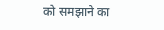को समझाने का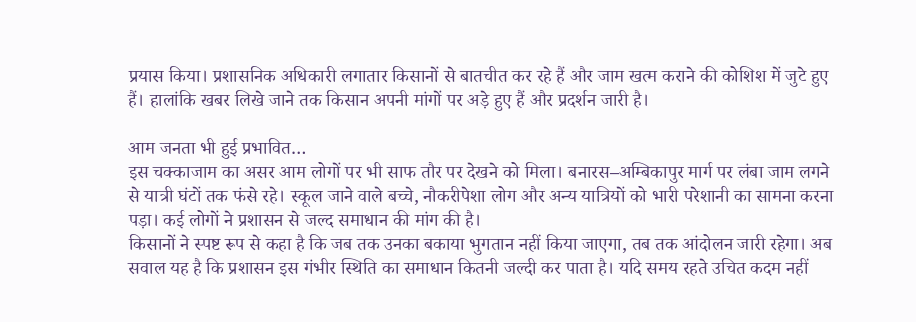प्रयास किया। प्रशासनिक अधिकारी लगातार किसानों से बातचीत कर रहे हैं और जाम खत्म कराने की कोशिश में जुटे हुए हैं। हालांकि खबर लिखे जाने तक किसान अपनी मांगों पर अड़े हुए हैं और प्रदर्शन जारी है।

आम जनता भी हुई प्रभावित…
इस चक्काजाम का असर आम लोगों पर भी साफ तौर पर देखने को मिला। बनारस–अम्बिकापुर मार्ग पर लंबा जाम लगने से यात्री घंटों तक फंसे रहे। स्कूल जाने वाले बच्चे, नौकरीपेशा लोग और अन्य यात्रियों को भारी परेशानी का सामना करना पड़ा। कई लोगों ने प्रशासन से जल्द समाधान की मांग की है।
किसानों ने स्पष्ट रूप से कहा है कि जब तक उनका बकाया भुगतान नहीं किया जाएगा, तब तक आंदोलन जारी रहेगा। अब सवाल यह है कि प्रशासन इस गंभीर स्थिति का समाधान कितनी जल्दी कर पाता है। यदि समय रहते उचित कदम नहीं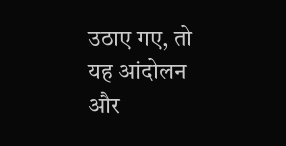उठाए गए, तो यह आंदोलन और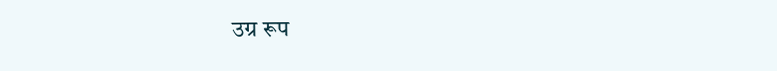उग्र रूप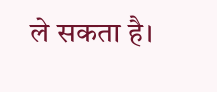ले सकता है।